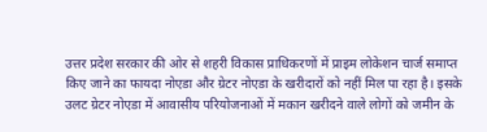उत्तर प्रदेश सरकार की ओर से शहरी विकास प्राधिकरणों में प्राइम लोकेशन चार्ज समाप्त किए जाने का फायदा नोएडा और ग्रेटर नोएडा के खरीदारों को नहीं मिल पा रहा है। इसके उलट ग्रेटर नोएडा में आवासीय परियोजनाओं में मकान खरीदने वाले लोगों को जमीन के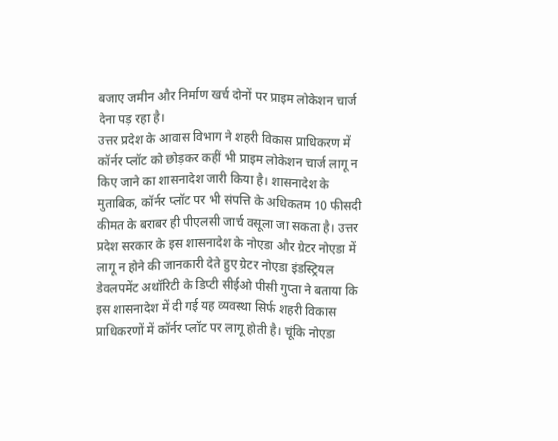बजाए जमीन और निर्माण खर्च दोनों पर प्राइम लोकेशन चार्ज देना पड़ रहा है।
उत्तर प्रदेश के आवास विभाग ने शहरी विकास प्राधिकरण में कॉर्नर प्लॉट को छोड़कर कहीं भी प्राइम लोकेशन चार्ज लागू न किए जाने का शासनादेश जारी किया है। शासनादेश के मुताबिक, कॉर्नर प्लॉट पर भी संपत्ति के अधिकतम 10 फीसदी कीमत के बराबर ही पीएलसी जार्च वसूला जा सकता है। उत्तर प्रदेश सरकार के इस शासनादेश के नोएडा और ग्रेटर नोएडा में लागू न होने की जानकारी देते हुए ग्रेटर नोएडा इंडस्ट्रियल डेवलपमेंट अथॉरिटी के डिप्टी सीईओ पीसी गुप्ता ने बताया कि इस शासनादेश में दी गई यह व्यवस्था सिर्फ शहरी विकास प्राधिकरणों में कॉर्नर प्लॉट पर लागू होती है। चूंकि नोएडा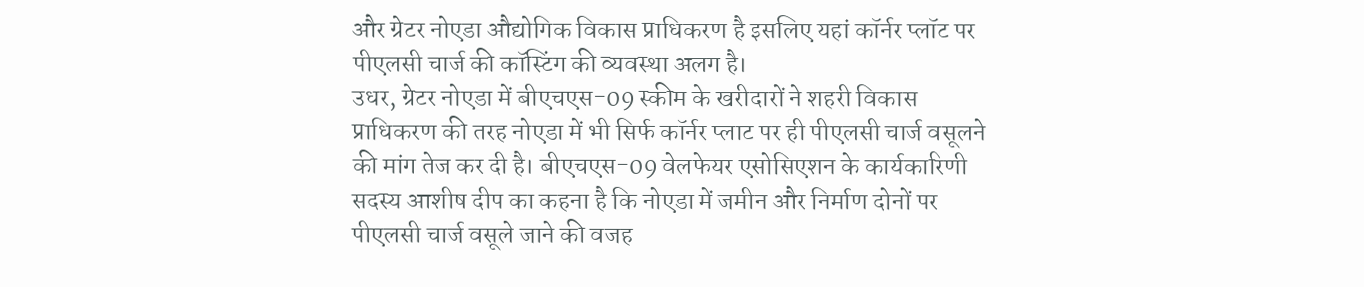और ग्रेटर नोएडा औद्योगिक विकास प्राधिकरण है इसलिए यहां कॉर्नर प्लॉट पर पीएलसी चार्ज की कॉस्टिंग की व्यवस्था अलग है।
उधर, ग्रेटर नोएडा में बीएचएस-09 स्कीम के खरीदारों ने शहरी विकास प्राधिकरण की तरह नोएडा में भी सिर्फ कॉर्नर प्लाट पर ही पीएलसी चार्ज वसूलने की मांग तेज कर दी है। बीएचएस-09 वेलफेयर एसोसिएशन के कार्यकारिणी सदस्य आशीष दीप का कहना है कि नोएडा में जमीन और निर्माण दोनों पर पीएलसी चार्ज वसूले जाने की वजह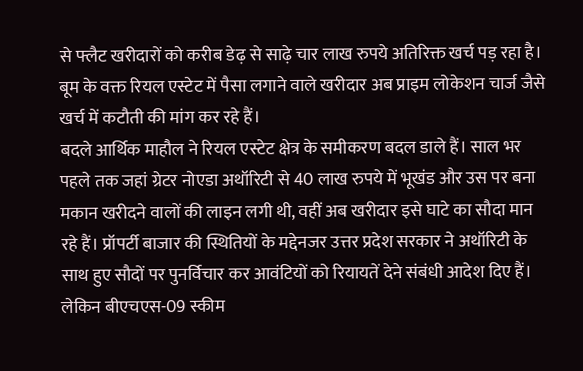से फ्लैट खरीदारों को करीब डेढ़ से साढ़े चार लाख रुपये अतिरिक्त खर्च पड़ रहा है। बूम के वक्त रियल एस्टेट में पैसा लगाने वाले खरीदार अब प्राइम लोकेशन चार्ज जैसे खर्च में कटौती की मांग कर रहे हैं।
बदले आर्थिक माहौल ने रियल एस्टेट क्षेत्र के समीकरण बदल डाले हैं। साल भर पहले तक जहां ग्रेटर नोएडा अथॉरिटी से 40 लाख रुपये में भूखंड और उस पर बना मकान खरीदने वालों की लाइन लगी थी, वहीं अब खरीदार इसे घाटे का सौदा मान रहे हैं। प्रॉपर्टी बाजार की स्थितियों के मद्देनजर उत्तर प्रदेश सरकार ने अथॉरिटी के साथ हुए सौदों पर पुनर्विचार कर आवंटियों को रियायतें देने संबंधी आदेश दिए हैं। लेकिन बीएचएस-09 स्कीम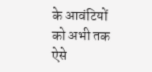के आवंटियों को अभी तक ऐसे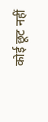कोई छूट नहीं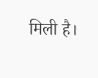मिली है।